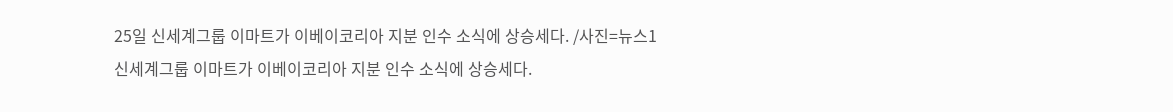25일 신세계그룹 이마트가 이베이코리아 지분 인수 소식에 상승세다. /사진=뉴스1
신세계그룹 이마트가 이베이코리아 지분 인수 소식에 상승세다.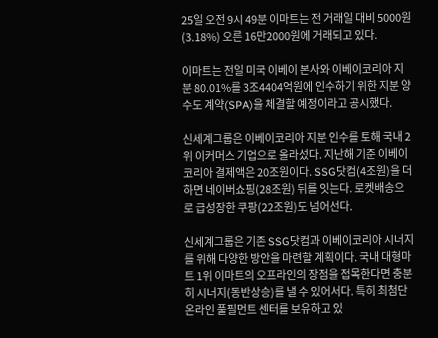25일 오전 9시 49분 이마트는 전 거래일 대비 5000원(3.18%) 오른 16만2000원에 거래되고 있다.

이마트는 전일 미국 이베이 본사와 이베이코리아 지분 80.01%를 3조4404억원에 인수하기 위한 지분 양수도 계약(SPA)을 체결할 예정이라고 공시했다.

신세계그룹은 이베이코리아 지분 인수를 토해 국내 2위 이커머스 기업으로 올라섰다. 지난해 기준 이베이코리아 결제액은 20조원이다. SSG닷컴(4조원)을 더하면 네이버쇼핑(28조원) 뒤를 잇는다. 로켓배송으로 급성장한 쿠팡(22조원)도 넘어선다.

신세계그룹은 기존 SSG닷컴과 이베이코리아 시너지를 위해 다양한 방안을 마련할 계획이다. 국내 대형마트 1위 이마트의 오프라인의 장점을 접목한다면 충분히 시너지(동반상승)를 낼 수 있어서다. 특히 최첨단 온라인 풀필먼트 센터를 보유하고 있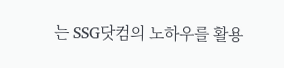는 SSG닷컴의 노하우를 활용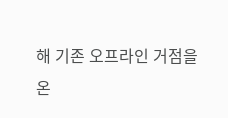해 기존 오프라인 거점을 온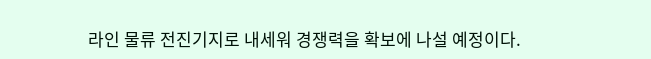라인 물류 전진기지로 내세워 경쟁력을 확보에 나설 예정이다.